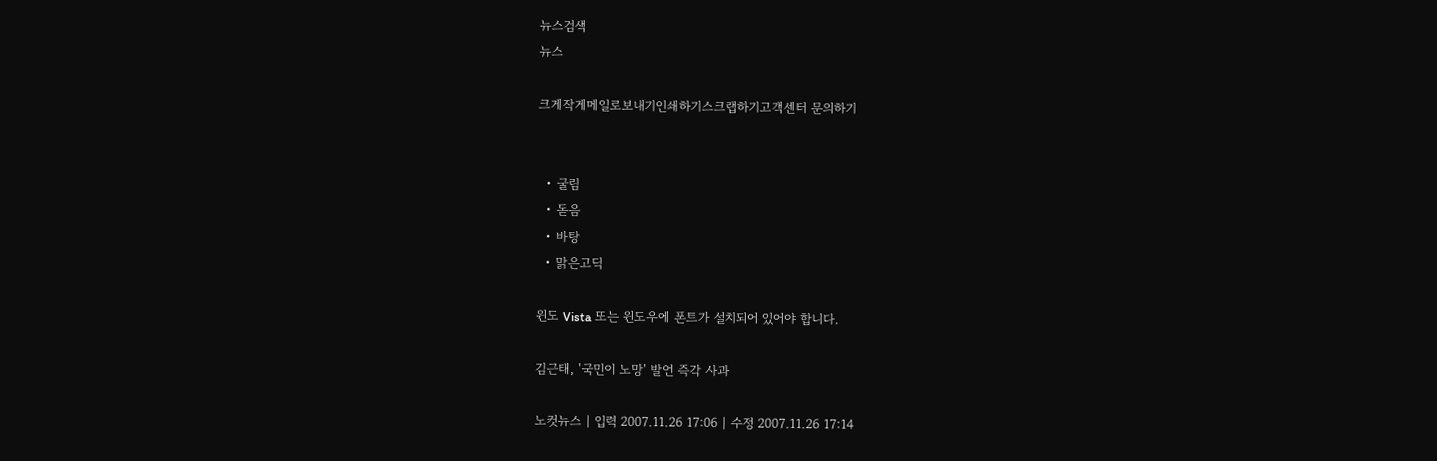뉴스검색
뉴스

크게작게메일로보내기인쇄하기스크랩하기고객센터 문의하기


  • 굴림
  • 돋음
  • 바탕
  • 맑은고딕

윈도 Vista 또는 윈도우에 폰트가 설치되어 있어야 합니다.

김근태, '국민이 노망' 발언 즉각 사과

노컷뉴스 | 입력 2007.11.26 17:06 | 수정 2007.11.26 17:14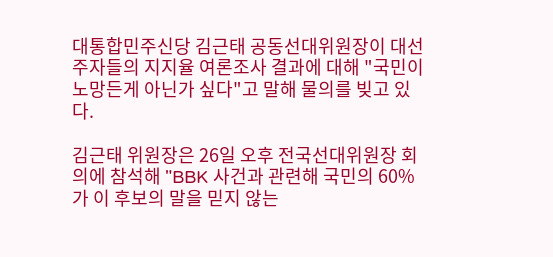대통합민주신당 김근태 공동선대위원장이 대선 주자들의 지지율 여론조사 결과에 대해 "국민이 노망든게 아닌가 싶다"고 말해 물의를 빚고 있다.

김근태 위원장은 26일 오후 전국선대위원장 회의에 참석해 "BBK 사건과 관련해 국민의 60%가 이 후보의 말을 믿지 않는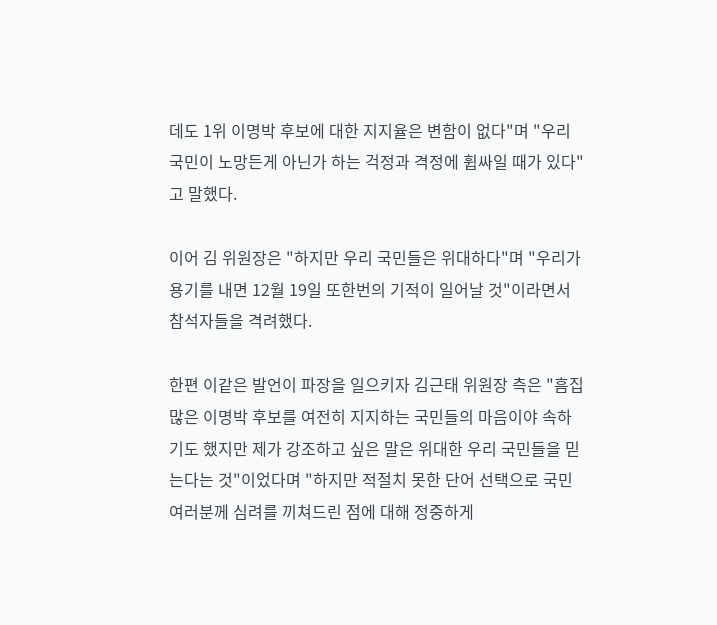데도 1위 이명박 후보에 대한 지지율은 변함이 없다"며 "우리 국민이 노망든게 아닌가 하는 걱정과 격정에 휩싸일 때가 있다"고 말했다.

이어 김 위원장은 "하지만 우리 국민들은 위대하다"며 "우리가 용기를 내면 12월 19일 또한번의 기적이 일어날 것"이라면서 참석자들을 격려했다.

한편 이같은 발언이 파장을 일으키자 김근태 위원장 측은 "흠집 많은 이명박 후보를 여전히 지지하는 국민들의 마음이야 속하기도 했지만 제가 강조하고 싶은 말은 위대한 우리 국민들을 믿는다는 것"이었다며 "하지만 적절치 못한 단어 선택으로 국민 여러분께 심려를 끼쳐드린 점에 대해 정중하게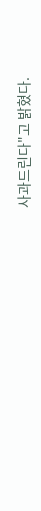사과드린다"고 밝혔다.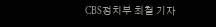CBS정치부 최철 기자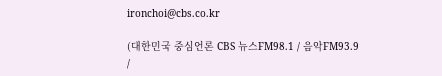ironchoi@cbs.co.kr

(대한민국 중심언론 CBS 뉴스FM98.1 / 음악FM93.9 /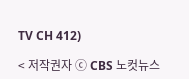TV CH 412)

< 저작권자 ⓒ CBS 노컷뉴스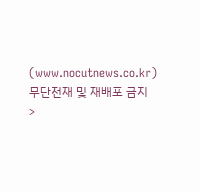(www.nocutnews.co.kr) 무단전재 및 재배포 금지 >